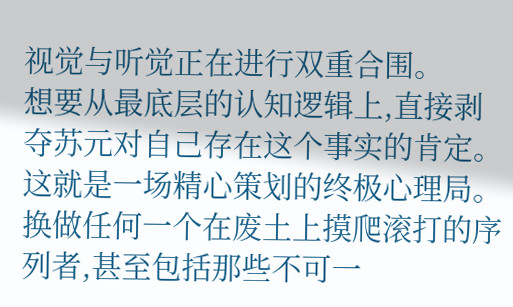视觉与听觉正在进行双重合围。
想要从最底层的认知逻辑上,直接剥夺苏元对自己存在这个事实的肯定。
这就是一场精心策划的终极心理局。
换做任何一个在废土上摸爬滚打的序列者,甚至包括那些不可一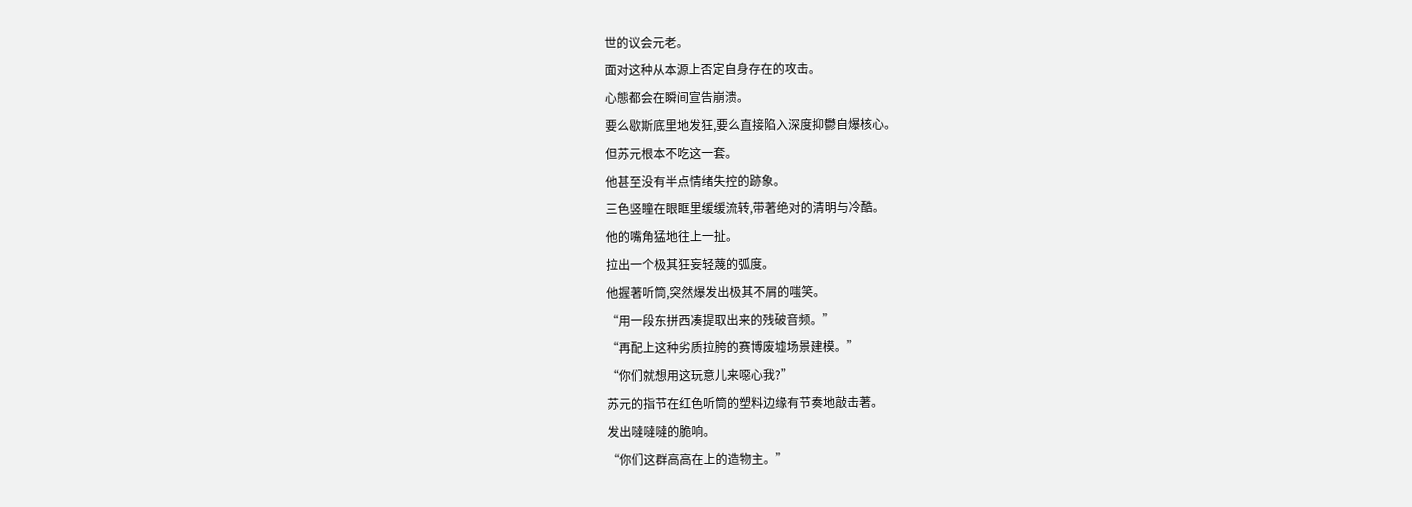世的议会元老。
面对这种从本源上否定自身存在的攻击。
心態都会在瞬间宣告崩溃。
要么歇斯底里地发狂,要么直接陷入深度抑鬱自爆核心。
但苏元根本不吃这一套。
他甚至没有半点情绪失控的跡象。
三色竖瞳在眼眶里缓缓流转,带著绝对的清明与冷酷。
他的嘴角猛地往上一扯。
拉出一个极其狂妄轻蔑的弧度。
他握著听筒,突然爆发出极其不屑的嗤笑。
“用一段东拼西凑提取出来的残破音频。”
“再配上这种劣质拉胯的赛博废墟场景建模。”
“你们就想用这玩意儿来噁心我?”
苏元的指节在红色听筒的塑料边缘有节奏地敲击著。
发出噠噠噠的脆响。
“你们这群高高在上的造物主。”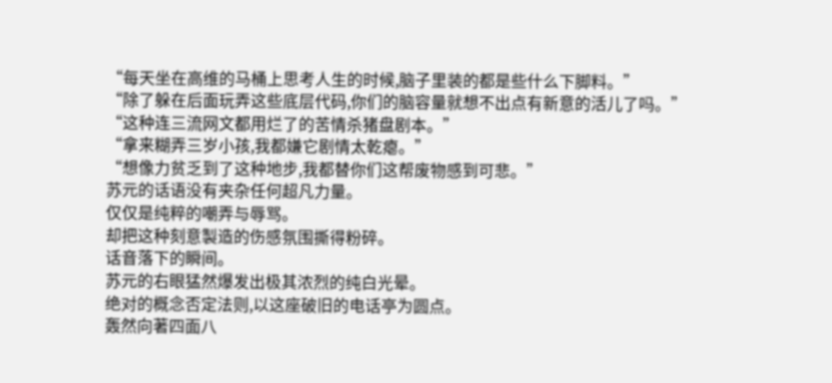“每天坐在高维的马桶上思考人生的时候,脑子里装的都是些什么下脚料。”
“除了躲在后面玩弄这些底层代码,你们的脑容量就想不出点有新意的活儿了吗。”
“这种连三流网文都用烂了的苦情杀猪盘剧本。”
“拿来糊弄三岁小孩,我都嫌它剧情太乾瘪。”
“想像力贫乏到了这种地步,我都替你们这帮废物感到可悲。”
苏元的话语没有夹杂任何超凡力量。
仅仅是纯粹的嘲弄与辱骂。
却把这种刻意製造的伤感氛围撕得粉碎。
话音落下的瞬间。
苏元的右眼猛然爆发出极其浓烈的纯白光晕。
绝对的概念否定法则,以这座破旧的电话亭为圆点。
轰然向著四面八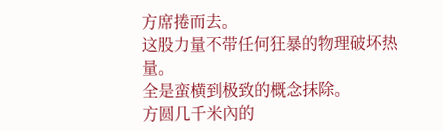方席捲而去。
这股力量不带任何狂暴的物理破坏热量。
全是蛮横到极致的概念抹除。
方圆几千米內的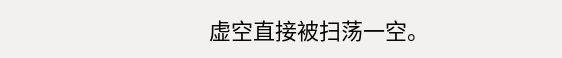虚空直接被扫荡一空。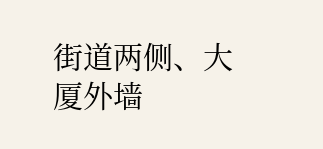街道两侧、大厦外墙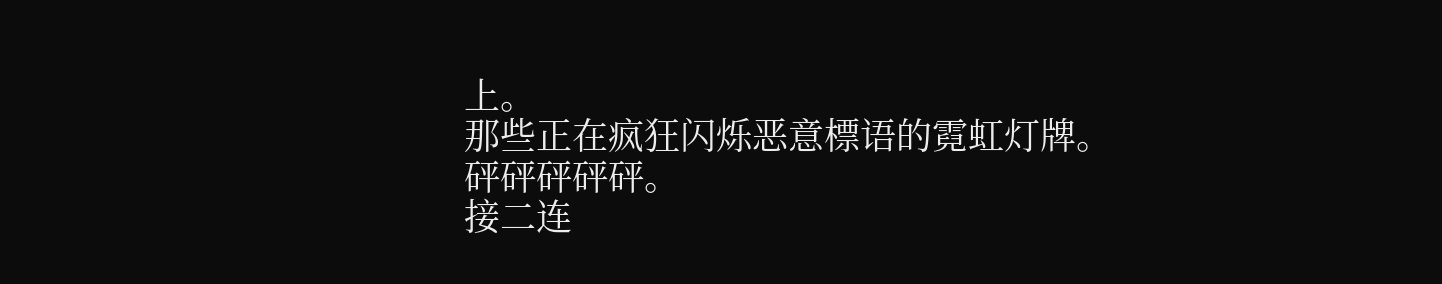上。
那些正在疯狂闪烁恶意標语的霓虹灯牌。
砰砰砰砰砰。
接二连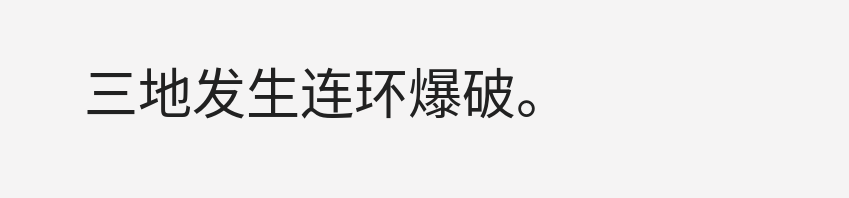三地发生连环爆破。